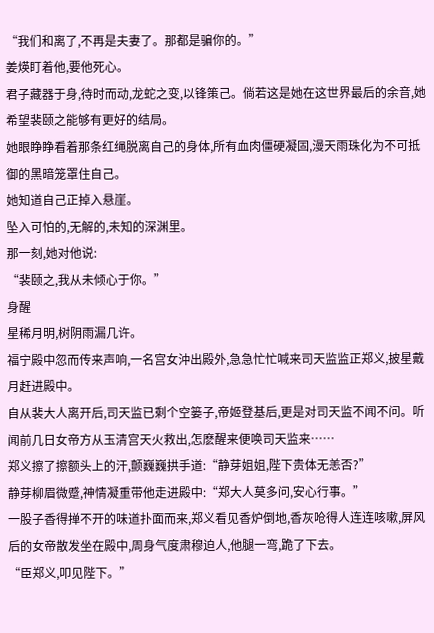“我们和离了,不再是夫妻了。那都是骗你的。”
姜煐盯着他,要他死心。
君子藏器于身,待时而动,龙蛇之变,以锋策己。倘若这是她在这世界最后的余音,她希望裴颐之能够有更好的结局。
她眼睁睁看着那条红绳脱离自己的身体,所有血肉僵硬凝固,漫天雨珠化为不可抵御的黑暗笼罩住自己。
她知道自己正掉入悬崖。
坠入可怕的,无解的,未知的深渊里。
那一刻,她对他说:
“裴颐之,我从未倾心于你。”
身醒
星稀月明,树阴雨漏几许。
福宁殿中忽而传来声响,一名宫女沖出殿外,急急忙忙喊来司天监监正郑义,披星戴月赶进殿中。
自从裴大人离开后,司天监已剩个空篓子,帝姬登基后,更是对司天监不闻不问。听闻前几日女帝方从玉清宫天火救出,怎麽醒来便唤司天监来……
郑义擦了擦额头上的汗,颤巍巍拱手道:“静芽姐姐,陛下贵体无恙否?”
静芽柳眉微蹙,神情凝重带他走进殿中:“郑大人莫多问,安心行事。”
一股子香得掸不开的味道扑面而来,郑义看见香炉倒地,香灰呛得人连连咳嗽,屏风后的女帝散发坐在殿中,周身气度肃穆迫人,他腿一弯,跪了下去。
“臣郑义,叩见陛下。”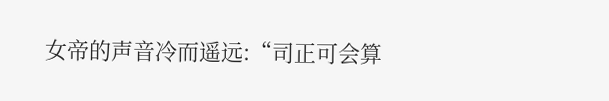女帝的声音冷而遥远:“司正可会算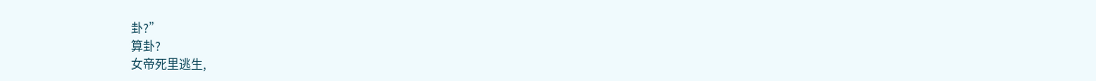卦?”
算卦?
女帝死里逃生,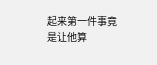起来第一件事竟是让他算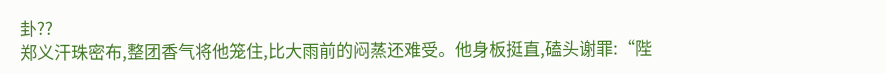卦??
郑义汗珠密布,整团香气将他笼住,比大雨前的闷蒸还难受。他身板挺直,磕头谢罪:“陛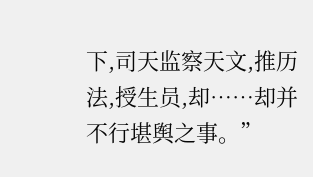下,司天监察天文,推历法,授生员,却……却并不行堪舆之事。”